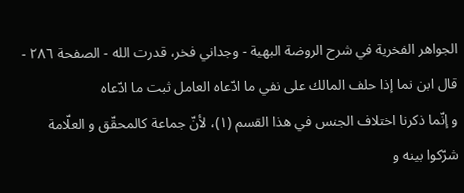الجواهر الفخرية في شرح الروضة البهية - وجداني فخر، قدرت الله - الصفحة ٢٨٦ - قال ابن نما إذا حلف المالك على نفي ما ادّعاه العامل ثبت ما ادّعاه
و إنّما ذكرنا اختلاف الجنس في هذا القسم (١)، لأنّ جماعة كالمحقّق و العلّامة شرّكوا بينه و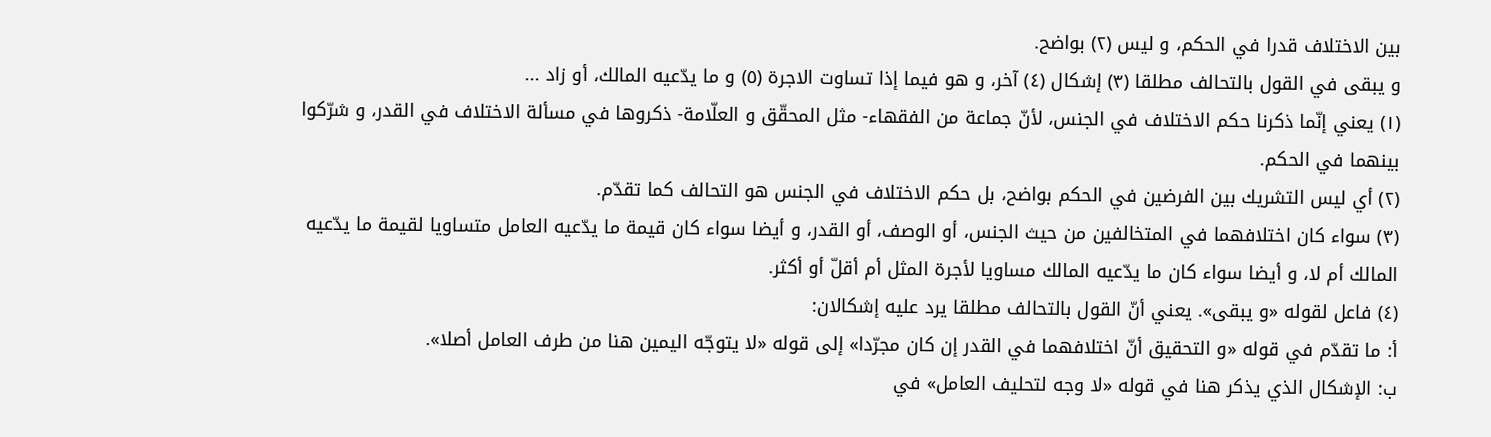بين الاختلاف قدرا في الحكم، و ليس (٢) بواضح.
و يبقى في القول بالتحالف مطلقا (٣) إشكال (٤) آخر، و هو فيما إذا تساوت الاجرة (٥) و ما يدّعيه المالك، أو زاد ...
(١) يعني إنّما ذكرنا حكم الاختلاف في الجنس، لأنّ جماعة من الفقهاء- مثل المحقّق و العلّامة- ذكروها في مسألة الاختلاف في القدر، و شرّكوا بينهما في الحكم.
(٢) أي ليس التشريك بين الفرضين في الحكم بواضح، بل حكم الاختلاف في الجنس هو التحالف كما تقدّم.
(٣) سواء كان اختلافهما في المتخالفين من حيث الجنس، أو الوصف، أو القدر، و أيضا سواء كان قيمة ما يدّعيه العامل متساويا لقيمة ما يدّعيه المالك أم لا، و أيضا سواء كان ما يدّعيه المالك مساويا لأجرة المثل أم أقلّ أو أكثر.
(٤) فاعل لقوله «و يبقى». يعني أنّ القول بالتحالف مطلقا يرد عليه إشكالان:
أ: ما تقدّم في قوله «و التحقيق أنّ اختلافهما في القدر إن كان مجرّدا» إلى قوله «لا يتوجّه اليمين هنا من طرف العامل أصلا».
ب: الإشكال الذي يذكر هنا في قوله «لا وجه لتحليف العامل» في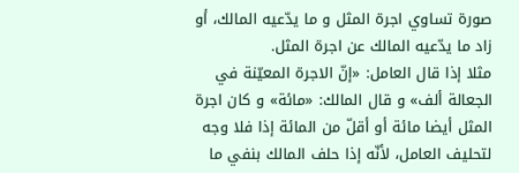صورة تساوي اجرة المثل و ما يدّعيه المالك، أو زاد ما يدّعيه المالك عن اجرة المثل.
مثلا إذا قال العامل: «إنّ الاجرة المعيّنة في الجعالة ألف» و قال المالك: «مائة» و كان اجرة المثل أيضا مائة أو أقلّ من المائة إذا فلا وجه لتحليف العامل، لأنّه إذا حلف المالك بنفي ما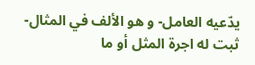يدّعيه العامل- و هو الألف في المثال- ثبت له اجرة المثل أو ما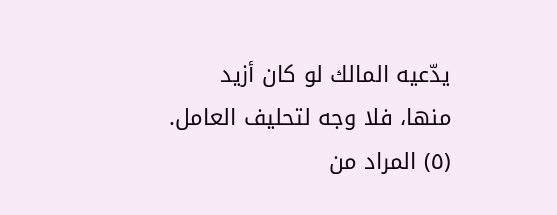يدّعيه المالك لو كان أزيد منها، فلا وجه لتحليف العامل.
(٥) المراد من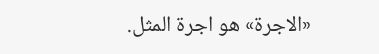«الاجرة» هو اجرة المثل.